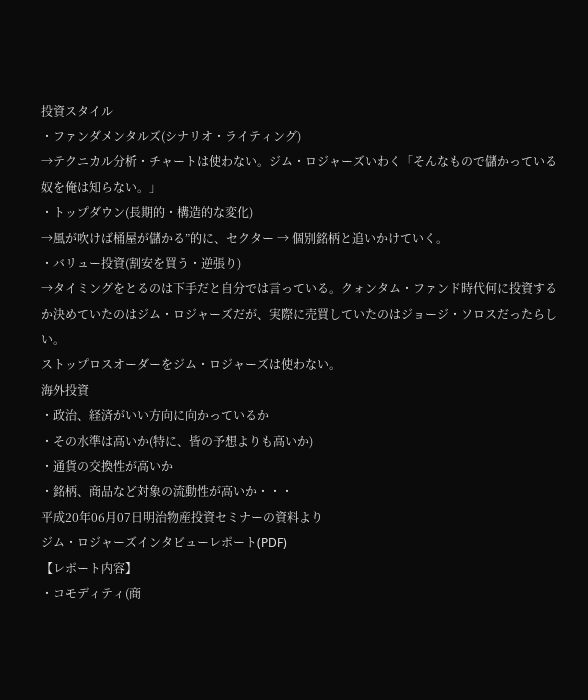投資スタイル
・ファンダメンタルズ(シナリオ・ライティング)
→テクニカル分析・チャートは使わない。ジム・ロジャーズいわく「そんなもので儲かっている奴を俺は知らない。」
・トップダウン(長期的・構造的な変化)
→風が吹けば桶屋が儲かる”的に、セクター → 個別銘柄と追いかけていく。
・バリュー投資(割安を買う・逆張り)
→タイミングをとるのは下手だと自分では言っている。クォンタム・ファンド時代何に投資するか決めていたのはジム・ロジャーズだが、実際に売買していたのはジョージ・ソロスだったらしい。
ストップロスオーダーをジム・ロジャーズは使わない。
海外投資
・政治、経済がいい方向に向かっているか
・その水準は高いか(特に、皆の予想よりも高いか)
・通貨の交換性が高いか
・銘柄、商品など対象の流動性が高いか・・・
平成20年06月07日明治物産投資セミナーの資料より
ジム・ロジャーズインタビューレポート(PDF)
【レポート内容】
・コモディティ(商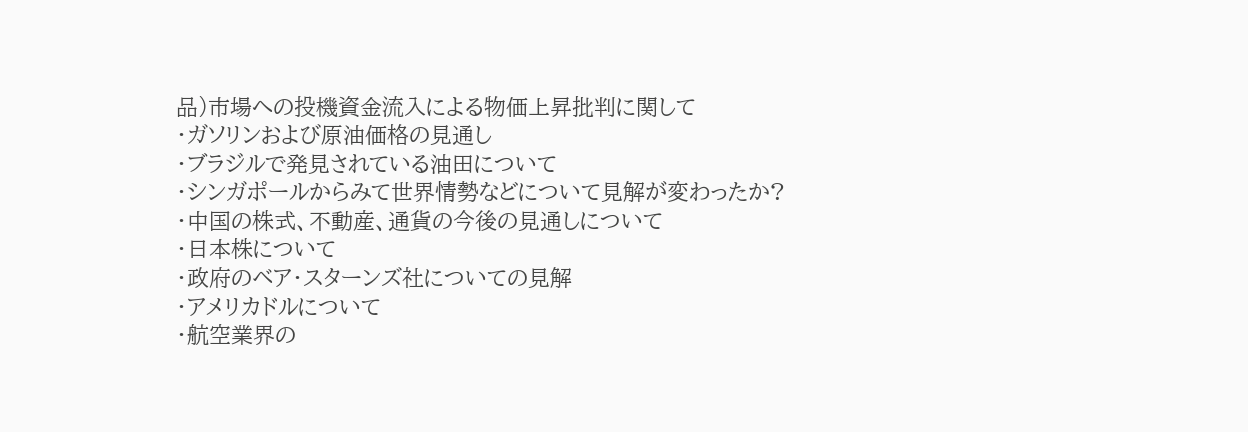品)市場への投機資金流入による物価上昇批判に関して
・ガソリンおよび原油価格の見通し
・ブラジルで発見されている油田について
・シンガポールからみて世界情勢などについて見解が変わったか?
・中国の株式、不動産、通貨の今後の見通しについて
・日本株について
・政府のベア・スターンズ社についての見解
・アメリカドルについて
・航空業界の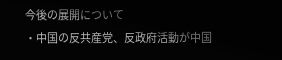今後の展開について
・中国の反共産党、反政府活動が中国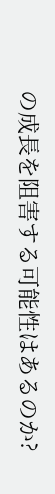の成長を阻害する可能性はあるのか?